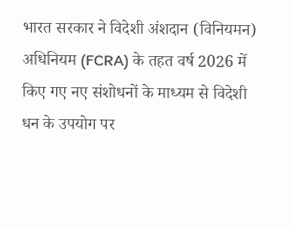भारत सरकार ने विदेशी अंशदान (विनियमन) अधिनियम (FCRA) के तहत वर्ष 2026 में किए गए नए संशोधनों के माध्यम से विदेशी धन के उपयोग पर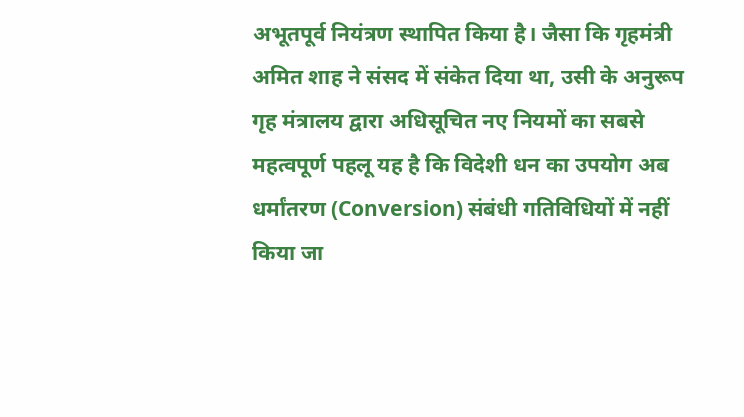अभूतपूर्व नियंत्रण स्थापित किया है। जैसा कि गृहमंत्री अमित शाह ने संसद में संकेत दिया था, उसी के अनुरूप गृह मंत्रालय द्वारा अधिसूचित नए नियमों का सबसे महत्वपूर्ण पहलू यह है कि विदेशी धन का उपयोग अब धर्मांतरण (Conversion) संबंधी गतिविधियों में नहीं किया जा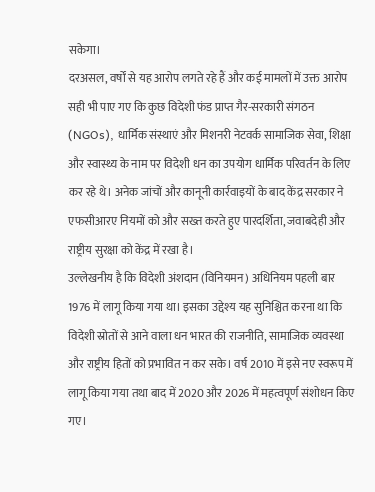सकेगा।
दरअसल, वर्षों से यह आरोप लगते रहे हैं और कई मामलों में उक्त आरोप सही भी पाए गए कि कुछ विदेशी फंड प्राप्त गैर-सरकारी संगठन (NGOs), धार्मिक संस्थाएं और मिशनरी नेटवर्क सामाजिक सेवा, शिक्षा और स्वास्थ्य के नाम पर विदेशी धन का उपयोग धार्मिक परिवर्तन के लिए कर रहे थे। अनेक जांचों और कानूनी कार्रवाइयों के बाद केंद्र सरकार ने एफसीआरए नियमों को और सख्त करते हुए पारदर्शिता, जवाबदेही और राष्ट्रीय सुरक्षा को केंद्र में रखा है।
उल्लेखनीय है कि विदेशी अंशदान (विनियमन) अधिनियम पहली बार 1976 में लागू किया गया था। इसका उद्देश्य यह सुनिश्चित करना था कि विदेशी स्रोतों से आने वाला धन भारत की राजनीति, सामाजिक व्यवस्था और राष्ट्रीय हितों को प्रभावित न कर सके। वर्ष 2010 में इसे नए स्वरूप में लागू किया गया तथा बाद में 2020 और 2026 में महत्वपूर्ण संशोधन किए गए।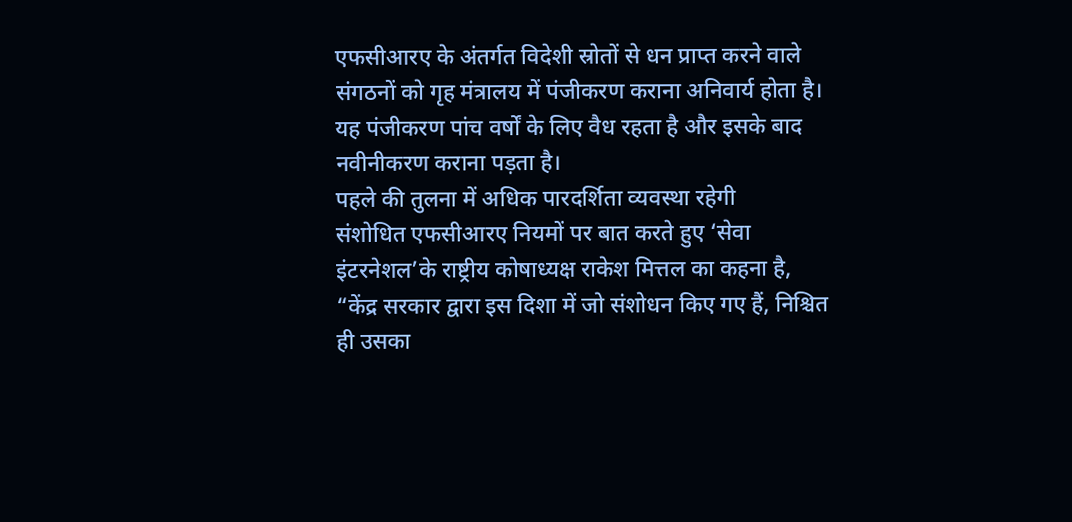एफसीआरए के अंतर्गत विदेशी स्रोतों से धन प्राप्त करने वाले संगठनों को गृह मंत्रालय में पंजीकरण कराना अनिवार्य होता है। यह पंजीकरण पांच वर्षों के लिए वैध रहता है और इसके बाद नवीनीकरण कराना पड़ता है।
पहले की तुलना में अधिक पारदर्शिता व्यवस्था रहेगी
संशोधित एफसीआरए नियमों पर बात करते हुए ‘सेवा इंटरनेशल’के राष्ट्रीय कोषाध्यक्ष राकेश मित्तल का कहना है, “केंद्र सरकार द्वारा इस दिशा में जो संशोधन किए गए हैं, निश्चित ही उसका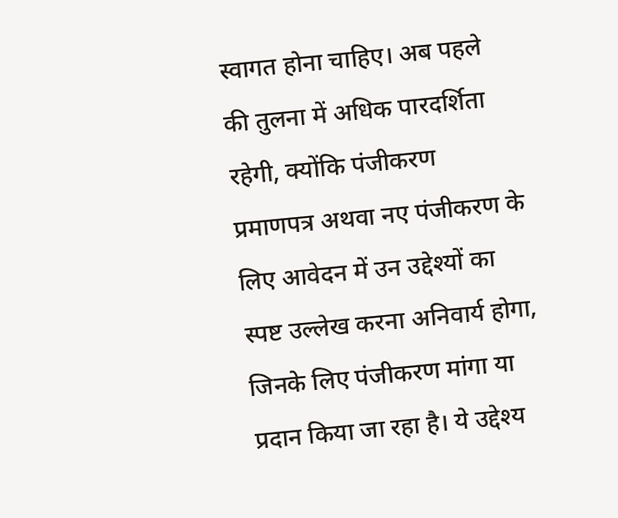स्वागत होना चाहिए। अब पहले की तुलना में अधिक पारदर्शिता रहेगी, क्योंकि पंजीकरण प्रमाणपत्र अथवा नए पंजीकरण के लिए आवेदन में उन उद्देश्यों का स्पष्ट उल्लेख करना अनिवार्य होगा, जिनके लिए पंजीकरण मांगा या प्रदान किया जा रहा है। ये उद्देश्य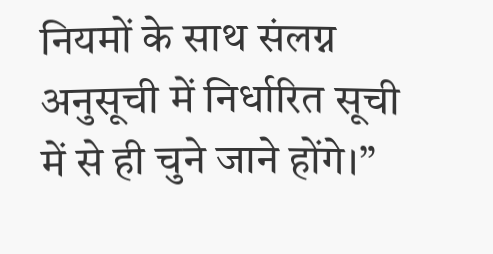नियमों के साथ संलग्न अनुसूची में निर्धारित सूची में से ही चुने जाने होंगे।”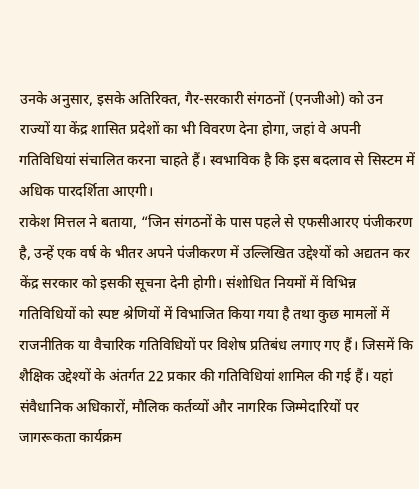उनके अनुसार, इसके अतिरिक्त, गैर-सरकारी संगठनों (एनजीओ) को उन राज्यों या केंद्र शासित प्रदेशों का भी विवरण देना होगा, जहां वे अपनी गतिविधियां संचालित करना चाहते हैं। स्वभाविक है कि इस बदलाव से सिस्टम में अधिक पारदर्शिता आएगी।
राकेश मित्तल ने बताया, “जिन संगठनों के पास पहले से एफसीआरए पंजीकरण है, उन्हें एक वर्ष के भीतर अपने पंजीकरण में उल्लिखित उद्देश्यों को अद्यतन कर केंद्र सरकार को इसकी सूचना देनी होगी। संशोधित नियमों में विभिन्न गतिविधियों को स्पष्ट श्रेणियों में विभाजित किया गया है तथा कुछ मामलों में राजनीतिक या वैचारिक गतिविधियों पर विशेष प्रतिबंध लगाए गए हैं। जिसमें कि शैक्षिक उद्देश्यों के अंतर्गत 22 प्रकार की गतिविधियां शामिल की गई हैं। यहां संवैधानिक अधिकारों, मौलिक कर्तव्यों और नागरिक जिम्मेदारियों पर जागरूकता कार्यक्रम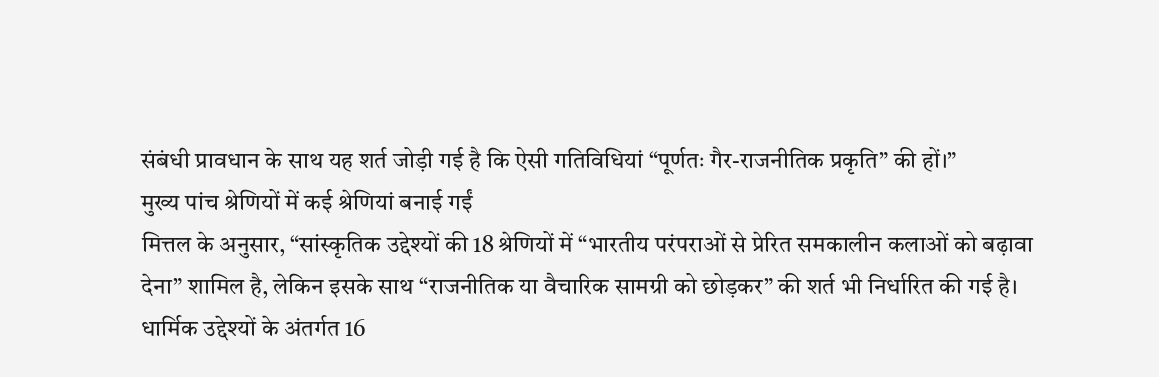संबंधी प्रावधान के साथ यह शर्त जोड़ी गई है कि ऐसी गतिविधियां “पूर्णतः गैर-राजनीतिक प्रकृति” की हों।”
मुख्य पांच श्रेणियों में कई श्रेणियां बनाई गईं
मित्तल के अनुसार, “सांस्कृतिक उद्देश्यों की 18 श्रेणियों में “भारतीय परंपराओं से प्रेरित समकालीन कलाओं को बढ़ावा देना” शामिल है, लेकिन इसके साथ “राजनीतिक या वैचारिक सामग्री को छोड़कर” की शर्त भी निर्धारित की गई है। धार्मिक उद्देश्यों के अंतर्गत 16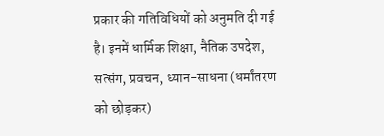प्रकार की गतिविधियों को अनुमति दी गई है। इनमें धार्मिक शिक्षा, नैतिक उपदेश, सत्संग, प्रवचन, ध्यान-साधना (धर्मांतरण को छोड़कर)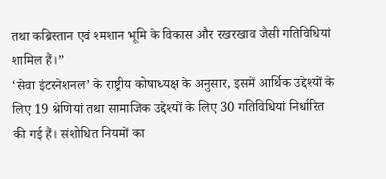तथा कब्रिस्तान एवं श्मशान भूमि के विकास और रखरखाव जैसी गतिविधियां शामिल हैं।”
‘सेवा इंटरनेशनल’ के राष्ट्रीय कोषाध्यक्ष के अनुसार, इसमें आर्थिक उद्देश्यों के लिए 19 श्रेणियां तथा सामाजिक उद्देश्यों के लिए 30 गतिविधियां निर्धारित की गई हैं। संशोधित नियमों का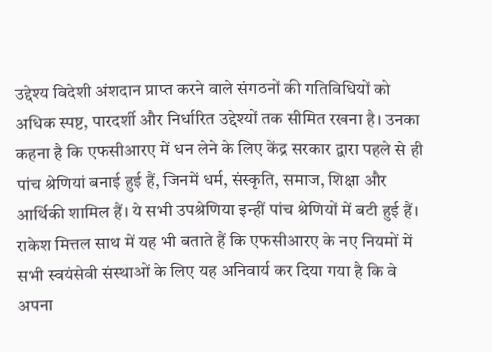उद्देश्य विदेशी अंशदान प्राप्त करने वाले संगठनों की गतिविधियों को अधिक स्पष्ट, पारदर्शी और निर्धारित उद्देश्यों तक सीमित रखना है। उनका कहना है कि एफसीआरए में धन लेने के लिए केंद्र सरकार द्वारा पहले से ही पांच श्रेणियां बनाई हुई हैं, जिनमें धर्म, संस्कृति, समाज, शिक्षा और आर्थिकी शामिल हैं। ये सभी उपश्रेणिया इन्हीं पांच श्रेणियों में बटी हुई हैं।
राकेश मित्तल साथ में यह भी बताते हैं कि एफसीआरए के नए नियमों में सभी स्वयंसेवी संस्थाओं के लिए यह अनिवार्य कर दिया गया है कि वे अपना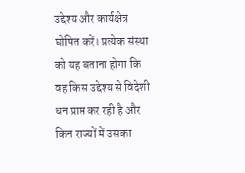उद्देश्य और कार्यक्षेत्र घोषित करें। प्रत्येक संस्था को यह बताना होगा कि वह किस उद्देश्य से विदेशी धन प्राप्त कर रही है और किन राज्यों में उसका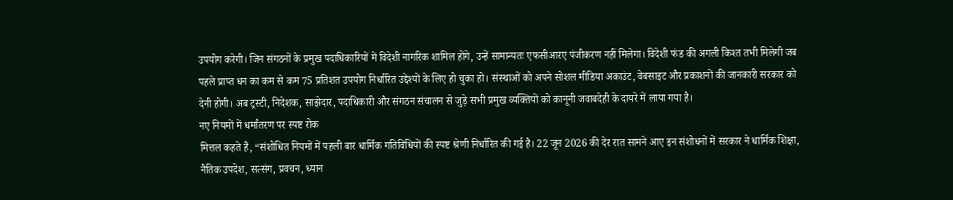उपयोग करेगी। जिन संगठनों के प्रमुख पदाधिकारियों में विदेशी नागरिक शामिल होंगे, उन्हें सामान्यतः एफसीआरए पंजीकरण नहीं मिलेगा। विदेशी फंड की अगली किश्त तभी मिलेगी जब पहले प्राप्त धन का कम से कम 75 प्रतिशत उपयोग निर्धारित उद्देश्यों के लिए हो चुका हो। संस्थाओं को अपने सोशल मीडिया अकाउंट, वेबसाइट और प्रकाशनों की जानकारी सरकार को देनी होगी। अब ट्रस्टी, निदेशक, साझेदार, पदाधिकारी और संगठन संचालन से जुड़े सभी प्रमुख व्यक्तियों को कानूनी जवाबदेही के दायरे में लाया गया है।
नए नियमों में धर्मांतरण पर स्पष्ट रोक
मित्तल कहते हैं, “संशोधित नियमों में पहली बार धार्मिक गतिविधियों की स्पष्ट श्रेणी निर्धारित की गई है। 22 जून 2026 की देर रात सामने आए इन संशोधनों में सरकार ने धार्मिक शिक्षा, नैतिक उपदेश, सत्संग, प्रवचन, ध्यान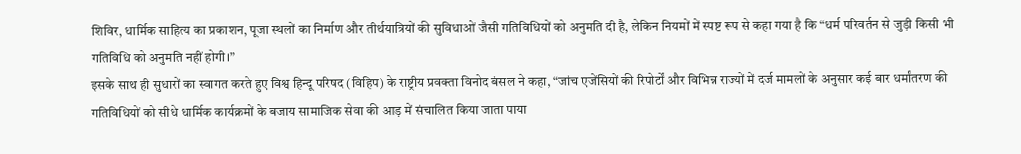शिविर, धार्मिक साहित्य का प्रकाशन, पूजा स्थलों का निर्माण और तीर्थयात्रियों की सुविधाओं जैसी गतिविधियों को अनुमति दी है, लेकिन नियमों में स्पष्ट रूप से कहा गया है कि “धर्म परिवर्तन से जुड़ी किसी भी गतिविधि को अनुमति नहीं होगी।”
इसके साथ ही सुधारों का स्वागत करते हुए विश्व हिन्दू परिषद (विहिप) के राष्ट्रीय प्रवक्ता विनोद बंसल ने कहा, “जांच एजेंसियों की रिपोर्टों और विभिन्न राज्यों में दर्ज मामलों के अनुसार कई बार धर्मांतरण की गतिविधियों को सीधे धार्मिक कार्यक्रमों के बजाय सामाजिक सेवा की आड़ में संचालित किया जाता पाया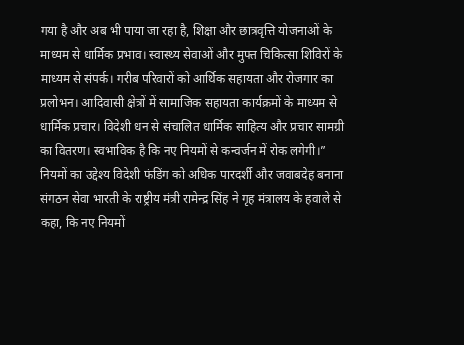गया है और अब भी पाया जा रहा है, शिक्षा और छात्रवृत्ति योजनाओं के माध्यम से धार्मिक प्रभाव। स्वास्थ्य सेवाओं और मुफ्त चिकित्सा शिविरों के माध्यम से संपर्क। गरीब परिवारों को आर्थिक सहायता और रोजगार का प्रलोभन। आदिवासी क्षेत्रों में सामाजिक सहायता कार्यक्रमों के माध्यम से धार्मिक प्रचार। विदेशी धन से संचालित धार्मिक साहित्य और प्रचार सामग्री का वितरण। स्वभाविक है कि नए नियमों से कन्वर्जन में रोक लगेगी।”
नियमों का उद्देश्य विदेशी फंडिंग को अधिक पारदर्शी और जवाबदेह बनाना
संगठन सेवा भारती के राष्ट्रीय मंत्री रामेन्द्र सिंह ने गृह मंत्रालय के हवाले से कहा, कि नए नियमों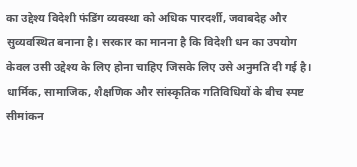का उद्देश्य विदेशी फंडिंग व्यवस्था को अधिक पारदर्शी, जवाबदेह और सुव्यवस्थित बनाना है। सरकार का मानना है कि विदेशी धन का उपयोग केवल उसी उद्देश्य के लिए होना चाहिए जिसके लिए उसे अनुमति दी गई है। धार्मिक, सामाजिक, शैक्षणिक और सांस्कृतिक गतिविधियों के बीच स्पष्ट सीमांकन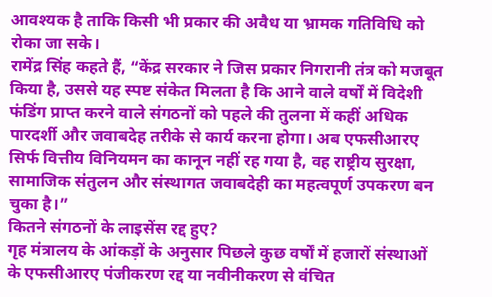आवश्यक है ताकि किसी भी प्रकार की अवैध या भ्रामक गतिविधि को रोका जा सके।
रामेंद्र सिंह कहते हैं, “केंद्र सरकार ने जिस प्रकार निगरानी तंत्र को मजबूत किया है, उससे यह स्पष्ट संकेत मिलता है कि आने वाले वर्षों में विदेशी फंडिंग प्राप्त करने वाले संगठनों को पहले की तुलना में कहीं अधिक पारदर्शी और जवाबदेह तरीके से कार्य करना होगा। अब एफसीआरए सिर्फ वित्तीय विनियमन का कानून नहीं रह गया है, वह राष्ट्रीय सुरक्षा, सामाजिक संतुलन और संस्थागत जवाबदेही का महत्वपूर्ण उपकरण बन चुका है।”
कितने संगठनों के लाइसेंस रद्द हुए?
गृह मंत्रालय के आंकड़ों के अनुसार पिछले कुछ वर्षों में हजारों संस्थाओं के एफसीआरए पंजीकरण रद्द या नवीनीकरण से वंचित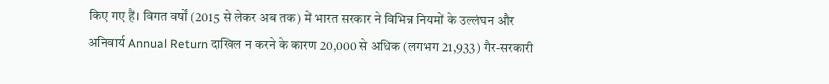किए गए हैं। विगत वर्षों (2015 से लेकर अब तक) में भारत सरकार ने विभिन्न नियमों के उल्लंघन और अनिवार्य Annual Return दाखिल न करने के कारण 20,000 से अधिक (लगभग 21,933) गैर-सरकारी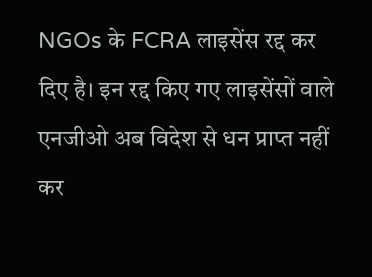NGOs के FCRA लाइसेंस रद्द कर दिए है। इन रद्द किए गए लाइसेंसों वाले एनजीओ अब विदेश से धन प्राप्त नहीं कर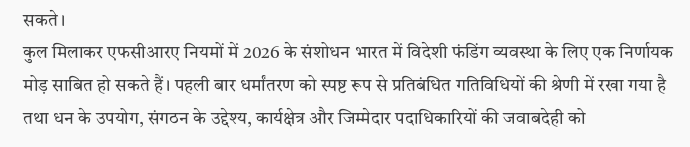सकते।
कुल मिलाकर एफसीआरए नियमों में 2026 के संशोधन भारत में विदेशी फंडिंग व्यवस्था के लिए एक निर्णायक मोड़ साबित हो सकते हैं। पहली बार धर्मांतरण को स्पष्ट रूप से प्रतिबंधित गतिविधियों की श्रेणी में रखा गया है तथा धन के उपयोग, संगठन के उद्देश्य, कार्यक्षेत्र और जिम्मेदार पदाधिकारियों की जवाबदेही को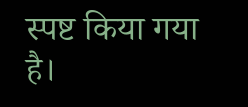स्पष्ट किया गया है।